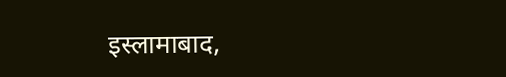इस्लामाबाद,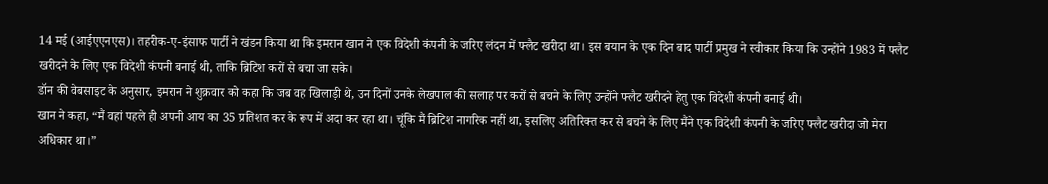14 मई (आईएएनएस)। तहरीक-ए-इंसाफ पार्टी ने खंडन किया था कि इमरान खान ने एक विदेशी कंपनी के जरिए लंदन में फ्लैट खरीदा था। इस बयान के एक दिन बाद पार्टी प्रमुख ने स्वीकार किया कि उन्होंने 1983 में फ्लैट खरीदने के लिए एक विदेशी कंपनी बनाई थी, ताकि ब्रिटिश करों से बचा जा सके।
डॉन की वेबसाइट के अनुसार, इमरान ने शुक्रवार को कहा कि जब वह खिलाड़ी थे, उन दिनों उनके लेखपाल की सलाह पर करों से बचने के लिए उन्होंने फ्लैट खरीदने हेतु एक विदेशी कंपनी बनाई थी।
खान ने कहा, “मैं वहां पहले ही अपनी आय का 35 प्रतिशत कर के रूप में अदा कर रहा था। चूंकि मैं ब्रिटिश नागरिक नहीं था, इसलिए अतिरिक्त कर से बचने के लिए मैंने एक विदेशी कंपनी के जरिए फ्लैट खरीदा जो मेरा अधिकार था।”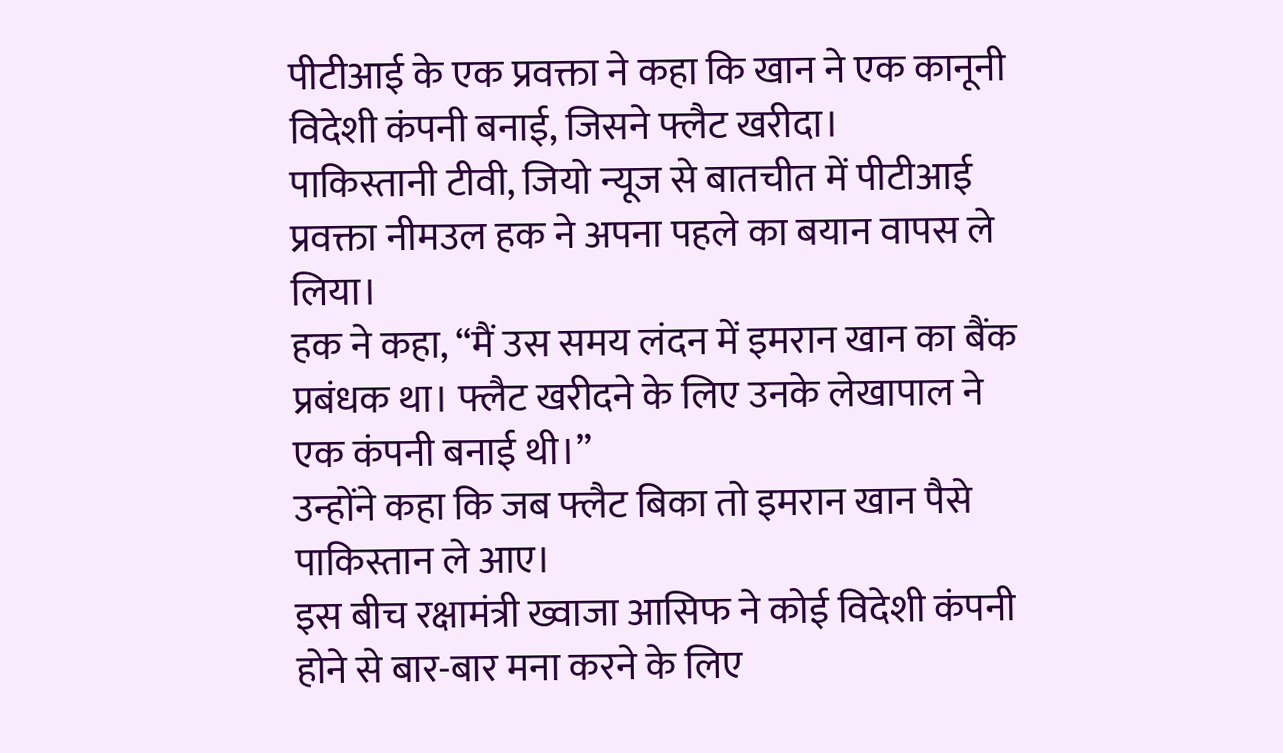पीटीआई के एक प्रवक्ता ने कहा कि खान ने एक कानूनी विदेशी कंपनी बनाई, जिसने फ्लैट खरीदा।
पाकिस्तानी टीवी, जियो न्यूज से बातचीत में पीटीआई प्रवक्ता नीमउल हक ने अपना पहले का बयान वापस ले लिया।
हक ने कहा, “मैं उस समय लंदन में इमरान खान का बैंक प्रबंधक था। फ्लैट खरीदने के लिए उनके लेखापाल ने एक कंपनी बनाई थी।”
उन्होंने कहा कि जब फ्लैट बिका तो इमरान खान पैसे पाकिस्तान ले आए।
इस बीच रक्षामंत्री ख्वाजा आसिफ ने कोई विदेशी कंपनी होने से बार-बार मना करने के लिए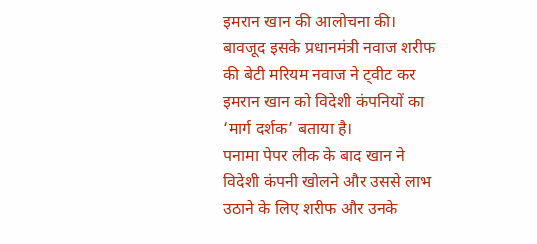इमरान खान की आलोचना की।
बावजूद इसके प्रधानमंत्री नवाज शरीफ की बेटी मरियम नवाज ने ट्वीट कर इमरान खान को विदेशी कंपनियों का ‘मार्ग दर्शक’ बताया है।
पनामा पेपर लीक के बाद खान ने विदेशी कंपनी खोलने और उससे लाभ उठाने के लिए शरीफ और उनके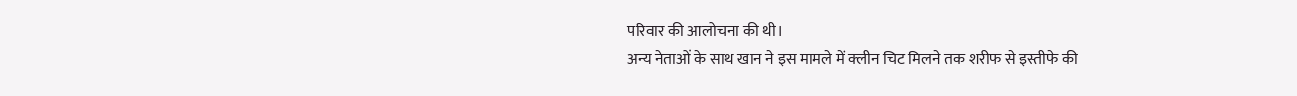परिवार की आलोचना की थी।
अन्य नेताओं के साथ खान ने इस मामले में क्लीन चिट मिलने तक शरीफ से इस्तीफे की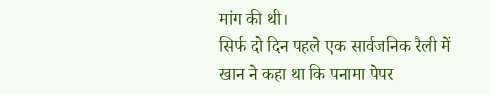मांग की थी।
सिर्फ दो दिन पहले एक सार्वजनिक रैली में खान ने कहा था कि पनामा पेपर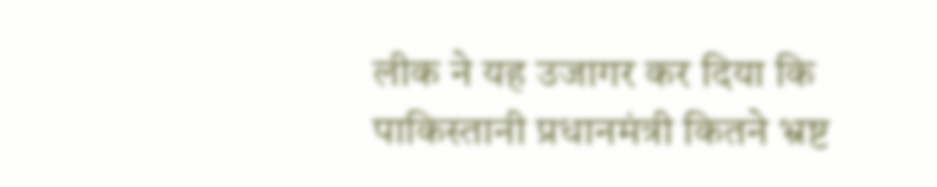लीक ने यह उजागर कर दिया कि पाकिस्तानी प्रधानमंत्री कितने भ्रष्ट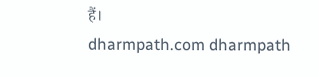हैं।
dharmpath.com dharmpath